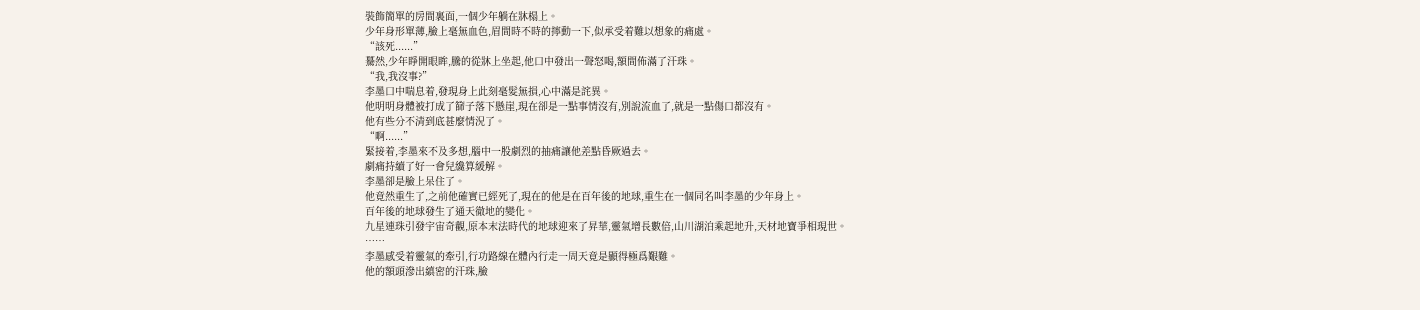裝飾簡單的房間裏面,一個少年躺在牀榻上。
少年身形單薄,臉上毫無血色,眉間時不時的擰動一下,似承受着難以想象的痛處。
“該死......”
驀然,少年睜開眼眸,騰的從牀上坐起,他口中發出一聲怒喝,額間佈滿了汗珠。
“我,我沒事?”
李墨口中喘息着,發現身上此刻毫髮無損,心中滿是詫異。
他明明身體被打成了篩子落下懸崖,現在卻是一點事情沒有,別說流血了,就是一點傷口都沒有。
他有些分不清到底甚麼情況了。
“啊......”
緊接着,李墨來不及多想,腦中一股劇烈的抽痛讓他差點昏厥過去。
劇痛持續了好一會兒纔算緩解。
李墨卻是臉上呆住了。
他竟然重生了,之前他確實已經死了,現在的他是在百年後的地球,重生在一個同名叫李墨的少年身上。
百年後的地球發生了通天徹地的變化。
九星連珠引發宇宙奇觀,原本末法時代的地球迎來了昇華,靈氣增長數倍,山川湖泊乘起地升,天材地寶爭相現世。
……
李墨感受着靈氣的牽引,行功路線在體內行走一周天竟是顯得極爲艱難。
他的額頭滲出縝密的汗珠,臉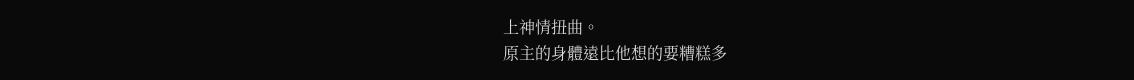上神情扭曲。
原主的身體遠比他想的要糟糕多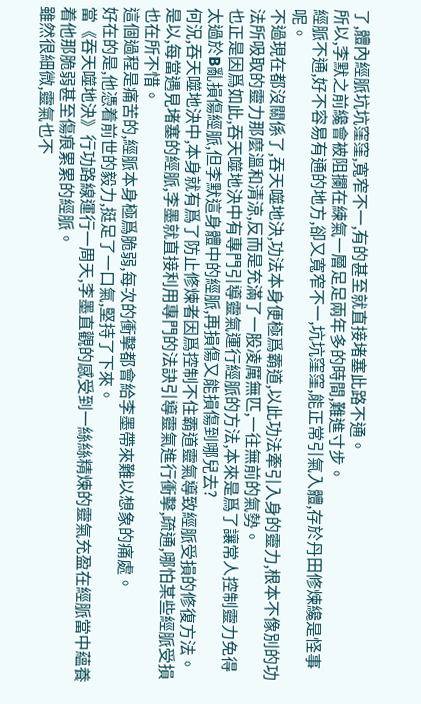了,體內經脈坑坑窪窪,寬窄不一,有的甚至就直接堵塞此路不通。
所以,李默之前纔會被阻攔在練氣一層足足兩年多的時間,難進寸步。
經脈不通,好不容易有通的地方,卻又寬窄不一,坑坑窪窪,能正常引氣入體,存於丹田修煉纔是怪事呢。
不過現在都沒關係了,吞天噬地決,功法本身便極爲霸道,以此功法牽引入身的靈力,根本不像別的功法所吸取的靈力那麼溫和清涼,反而是充滿了一股凌厲無匹,一往無前的氣勢。
也正是因爲如此,吞天噬地決中有專門引導靈氣運行經脈的方法,本來是爲了讓常人控制靈力免得太過於B亂損傷經脈,但李默這身體中的經脈,再損傷又能損傷到哪兒去?
何況,吞天噬地決中,本身就有爲了防止修煉者因爲控制不住霸道靈氣導致經脈受損的修復方法。
是以,每當遇見堵塞的經脈,李墨就直接利用專門的法訣引導靈氣進行衝擊,疏通,哪怕某些經脈受損也在所不惜。
這個過程是痛苦的,經脈本身極爲脆弱,每次的衝擊都會給李墨帶來難以想象的痛處。
好在的是,他憑着前世的毅力,挺足了一口氣,堅持了下來。
當《吞天噬地決》行功路線運行一周天,李墨直觀的感受到一絲絲精煉的靈氣充盈在經脈當中蘊養着他那脆弱甚至傷痕累累的經脈。
雖然很細微,靈氣也不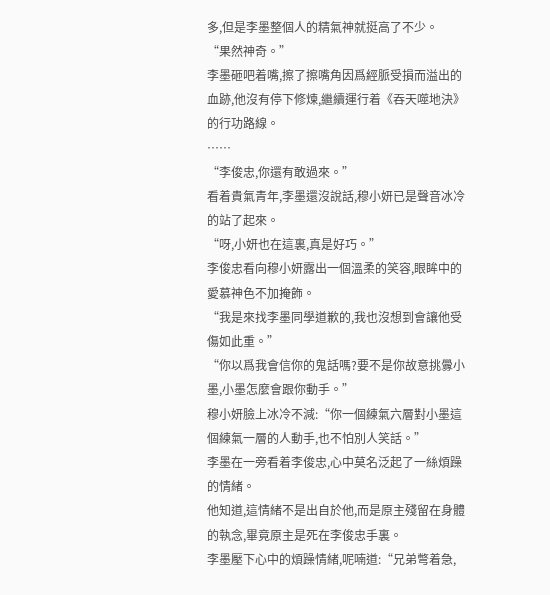多,但是李墨整個人的精氣神就挺高了不少。
“果然神奇。”
李墨砸吧着嘴,擦了擦嘴角因爲經脈受損而溢出的血跡,他沒有停下修煉,繼續運行着《吞天噬地決》的行功路線。
……
“李俊忠,你還有敢過來。”
看着貴氣青年,李墨還沒說話,穆小妍已是聲音冰冷的站了起來。
“呀,小妍也在這裏,真是好巧。”
李俊忠看向穆小妍露出一個溫柔的笑容,眼眸中的愛慕神色不加掩飾。
“我是來找李墨同學道歉的,我也沒想到會讓他受傷如此重。”
“你以爲我會信你的鬼話嗎?要不是你故意挑釁小墨,小墨怎麼會跟你動手。”
穆小妍臉上冰冷不減:“你一個練氣六層對小墨這個練氣一層的人動手,也不怕別人笑話。”
李墨在一旁看着李俊忠,心中莫名泛起了一絲煩躁的情緒。
他知道,這情緒不是出自於他,而是原主殘留在身體的執念,畢竟原主是死在李俊忠手裏。
李墨壓下心中的煩躁情緒,呢喃道:“兄弟彆着急,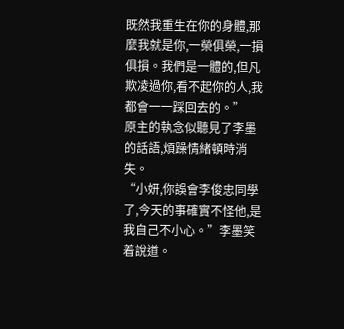既然我重生在你的身體,那麼我就是你,一榮俱榮,一損俱損。我們是一體的,但凡欺凌過你,看不起你的人,我都會一一踩回去的。”
原主的執念似聽見了李墨的話語,煩躁情緒頓時消失。
“小妍,你誤會李俊忠同學了,今天的事確實不怪他,是我自己不小心。”李墨笑着說道。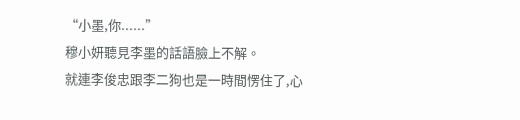“小墨,你......”
穆小妍聽見李墨的話語臉上不解。
就連李俊忠跟李二狗也是一時間愣住了,心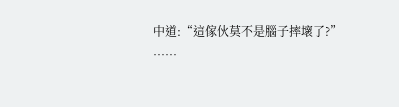中道:“這傢伙莫不是腦子摔壞了?”
……